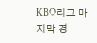KBO리그 마지막 경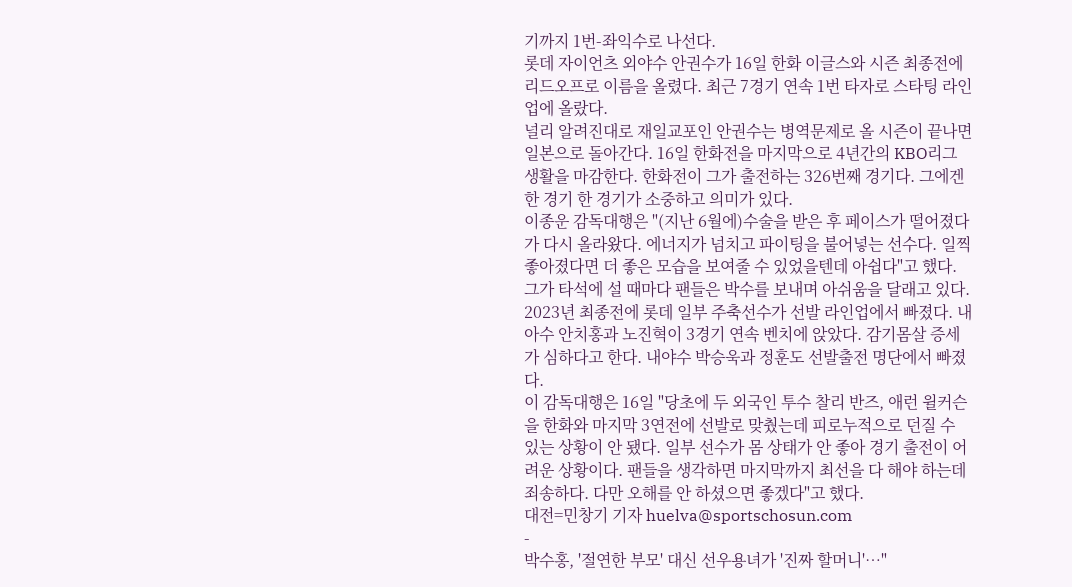기까지 1번-좌익수로 나선다.
롯데 자이언츠 외야수 안권수가 16일 한화 이글스와 시즌 최종전에 리드오프로 이름을 올렸다. 최근 7경기 연속 1번 타자로 스타팅 라인업에 올랐다.
널리 알려진대로 재일교포인 안권수는 병역문제로 올 시즌이 끝나면 일본으로 돌아간다. 16일 한화전을 마지막으로 4년간의 KBO리그 생활을 마감한다. 한화전이 그가 출전하는 326번째 경기다. 그에겐 한 경기 한 경기가 소중하고 의미가 있다.
이종운 감독대행은 "(지난 6월에)수술을 받은 후 페이스가 떨어졌다가 다시 올라왔다. 에너지가 넘치고 파이팅을 불어넣는 선수다. 일찍 좋아졌다면 더 좋은 모습을 보여줄 수 있었을텐데 아쉽다"고 했다. 그가 타석에 설 때마다 팬들은 박수를 보내며 아쉬움을 달래고 있다.
2023년 최종전에 롯데 일부 주축선수가 선발 라인업에서 빠졌다. 내아수 안치홍과 노진혁이 3경기 연속 벤치에 앉았다. 감기몸살 증세가 심하다고 한다. 내야수 박승욱과 정훈도 선발출전 명단에서 빠졌다.
이 감독대행은 16일 "당초에 두 외국인 투수 찰리 반즈, 애런 윌커슨을 한화와 마지막 3연전에 선발로 맞췄는데 피로누적으로 던질 수 있는 상황이 안 됐다. 일부 선수가 몸 상태가 안 좋아 경기 출전이 어려운 상황이다. 팬들을 생각하면 마지막까지 최선을 다 해야 하는데 죄송하다. 다만 오해를 안 하셨으면 좋겠다"고 했다.
대전=민창기 기자 huelva@sportschosun.com
-
박수홍, '절연한 부모' 대신 선우용녀가 '진짜 할머니'…"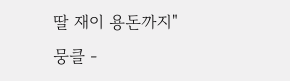딸 재이 용돈까지" 뭉클 -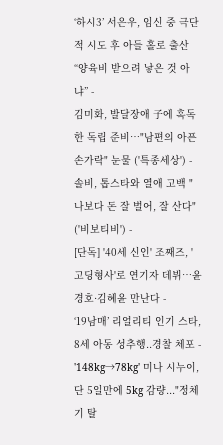‘하시3’ 서은우, 임신 중 극단적 시도 후 아들 홀로 출산 “양육비 받으려 낳은 것 아냐” -
김미화, 발달장애 子에 혹독한 독립 준비…"남편의 아픈 손가락" 눈물 ('특종세상') -
솔비, 톱스타와 열애 고백 "나보다 돈 잘 벌어, 잘 산다" ('비보티비') -
[단독] '40세 신인' 조째즈, '고딩형사'로 연기자 데뷔…윤경호·김혜윤 만난다 -
‘19남매’ 리얼리티 인기 스타, 8세 아동 성추행..경찰 체포 -
'148kg→78kg' 미나 시누이, 단 5일만에 5kg 감량..."정체기 탈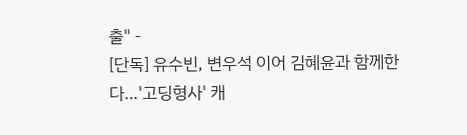출" -
[단독] 유수빈, 변우석 이어 김혜윤과 함께한다…'고딩형사' 캐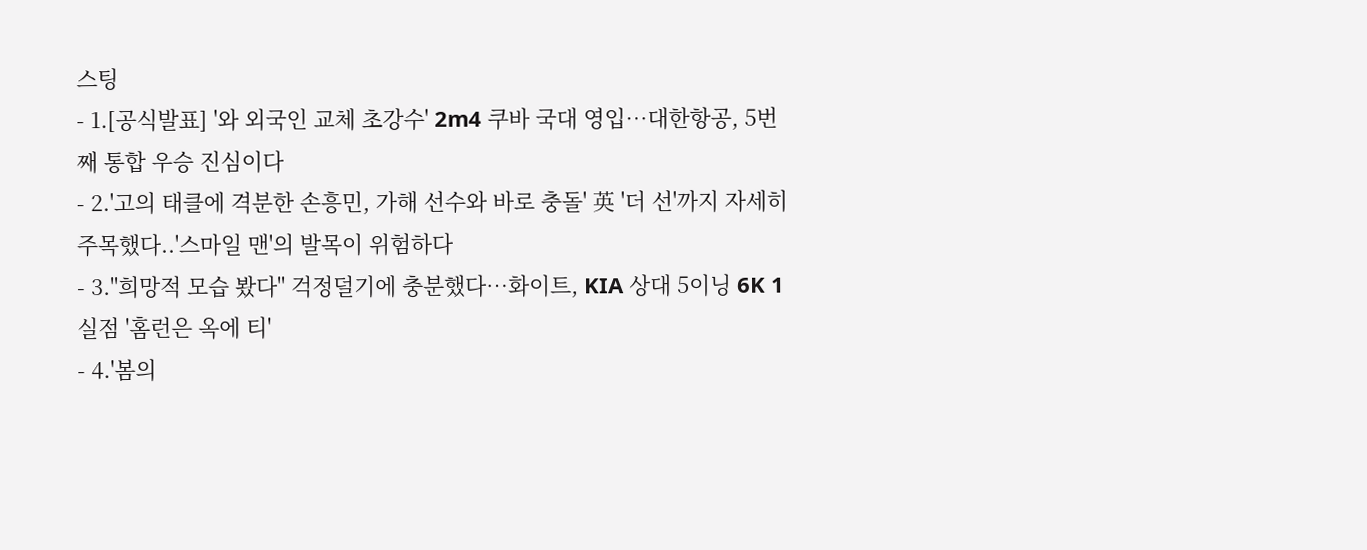스팅
- 1.[공식발표] '와 외국인 교체 초강수' 2m4 쿠바 국대 영입…대한항공, 5번째 통합 우승 진심이다
- 2.'고의 태클에 격분한 손흥민, 가해 선수와 바로 충돌' 英 '더 선'까지 자세히 주목했다..'스마일 맨'의 발목이 위험하다
- 3."희망적 모습 봤다" 걱정덜기에 충분했다…화이트, KIA 상대 5이닝 6K 1실점 '홈런은 옥에 티'
- 4.'봄의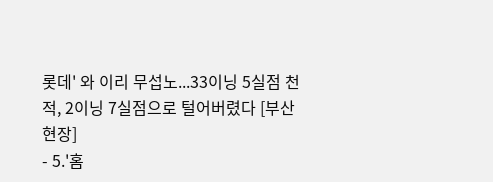롯데' 와 이리 무섭노...33이닝 5실점 천적, 2이닝 7실점으로 털어버렸다 [부산 현장]
- 5.'홈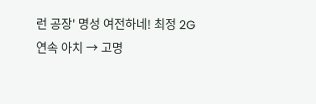런 공장' 명성 여전하네! 최정 2G 연속 아치 → 고명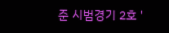준 시범경기 2호 '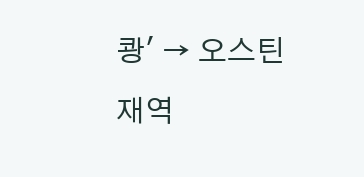쾅' → 오스틴 재역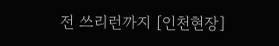전 쓰리런까지 [인천현장]